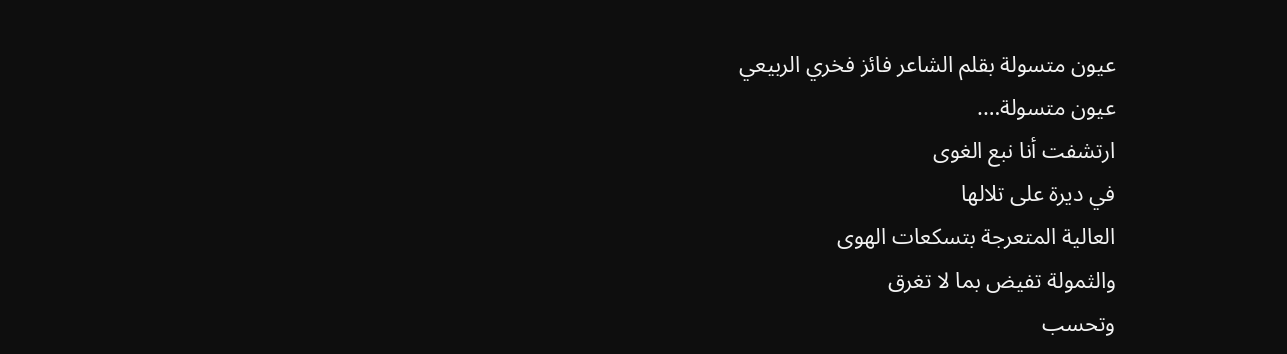عيون متسولة بقلم الشاعر فائز فخري الربيعي
عيون متسولة….
ارتشفت أنا نبع الغوى
في ديرة على تلالها
العالية المتعرجة بتسكعات الهوى
والثمولة تفيض بما لا تغرق
وتحسب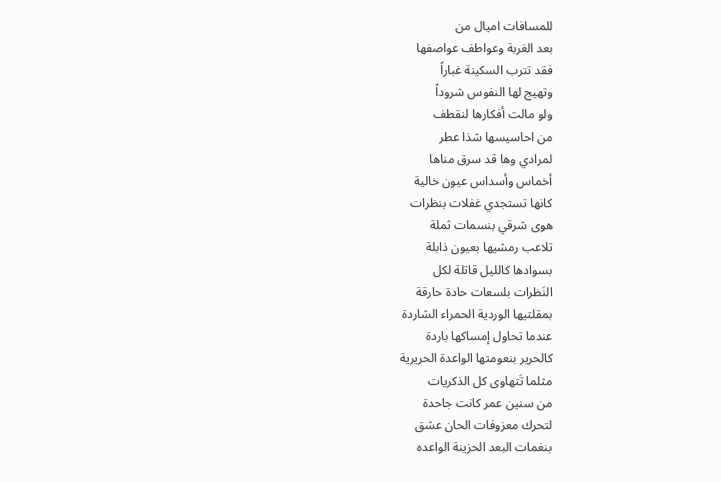للمسافات اميال من
بعد الغربة وعواطف عواصفها
فقد تترب السكينة غباراً
وتهيج لها النفوس شروداً
ولو مالت أفكارها لنقطف
من احاسيسها شذا عطر
لمرادي وها قد سرق مناها
أخماس وأسداس عيون خالية
كانها تستجدي غفلات بنظرات
هوى شرقي بنسمات ثملة
تلاعب رمشيها بعيون ذابلة
بسوادها كالليل قاتلة لكل
النَظرات بلسعات حادة حارقة
بمقلتيها الوردية الحمراء الشاردة
عندما تحاول إمساكها باردة
كالحرير بنعومتها الواعدة الحريرية
مثلما تَتهاوى كل الذكريات
من سنين عمر كانت جاحدة
لتحرك معزوفات الحان عشق
بنغمات البعد الحزينة الواعده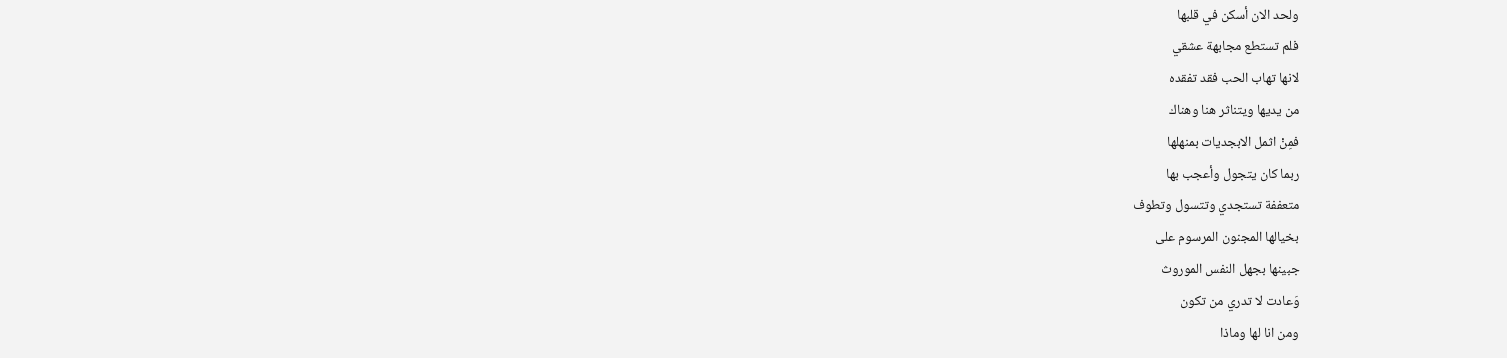ولحد الان أسكن في قلبها
فلم تستطع مجابهة عشقي
لانها تهاب الحب فقد تفقده
من يديها ويتناثر هنا وهناك
فمِنْ اثمل الابجديات بمنهلها
ربما كان يتجول وأعجب بها
متعففة تستجدي وتتسول وتطوف
بخيالها المجنون المرسوم على
جبينها بجهل النفس الموروث
وَعادت لا تدري من تكون
ومن انا لها وماذا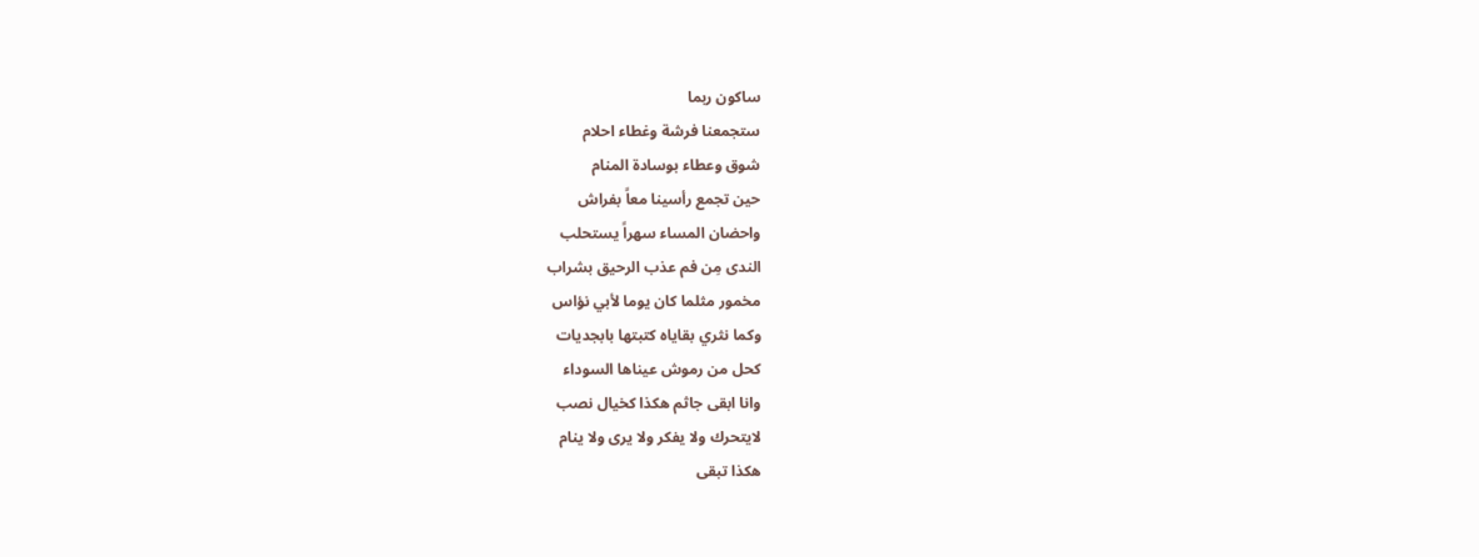ساكون ربما
ستجمعنا فرشة وغطاء احلام
شوق وعطاء بوسادة المنام
حين تجمع رأسينا معاً بفراش
واحضان المساء سهراً يستحلب
الندى مِن فم عذب الرحيق بشراب
مخمور مثلما كان يوما لأبي نؤاس
وكما نثري بقاياه كتبتها بابجديات
كحل من رموش عيناها السوداء
وانا ابقى جاثم هكذا كخيال نصب
لايتحرك ولا يفكر ولا يرى ولا ينام
هكذا تبقى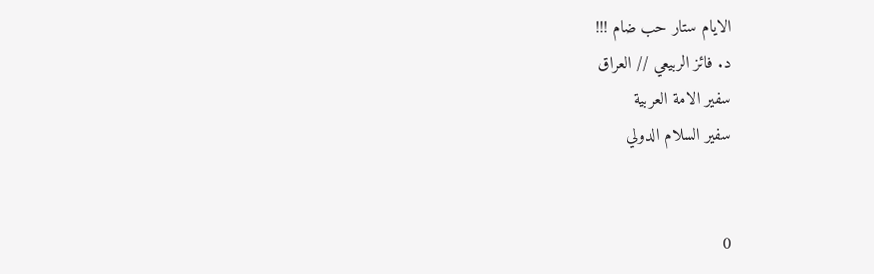الايام ستار حب ضام !!!
د. فائز الربيعي // العراق
سفير الامة العربية
سفير السلام الدولي


0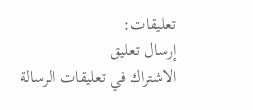تعليقات:
إرسال تعليق
الاشتراك في تعليقات الرسالة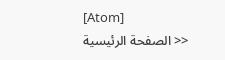[Atom]
<< الصفحة الرئيسية